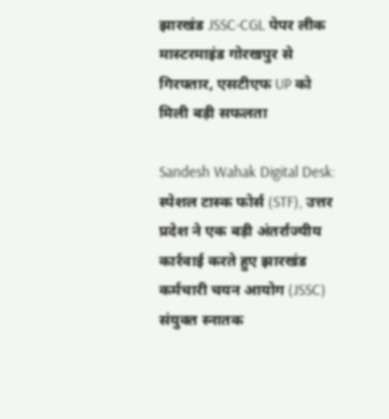झारखंड JSSC-CGL पेपर लीक मास्टरमाइंड गोरखपुर से गिरफ्तार, एसटीएफ UP को मिली बड़ी सफलता

Sandesh Wahak Digital Desk: स्पेशल टास्क फोर्स (STF), उत्तर प्रदेश ने एक बड़ी अंतर्राज्यीय कार्रवाई करते हुए झारखंड कर्मचारी चयन आयोग (JSSC) संयुक्त स्नातक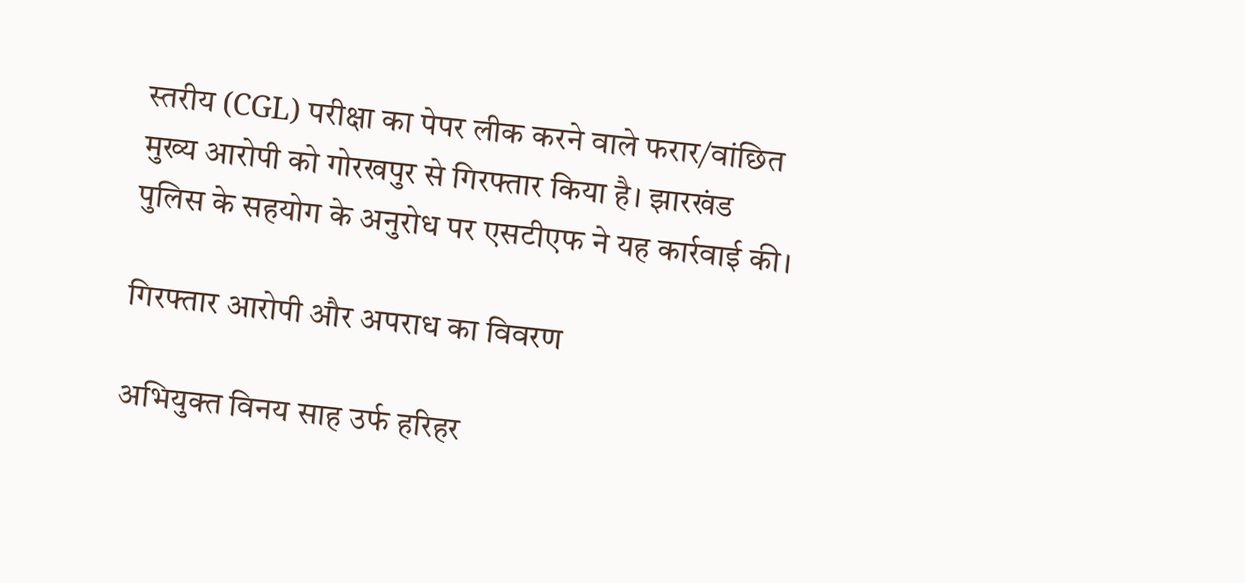स्तरीय (CGL) परीक्षा का पेपर लीक करने वाले फरार/वांछित मुख्य आरोपी को गोरखपुर से गिरफ्तार किया है। झारखंड पुलिस के सहयोग के अनुरोध पर एसटीएफ ने यह कार्रवाई की।

गिरफ्तार आरोपी और अपराध का विवरण

अभियुक्त विनय साह उर्फ हरिहर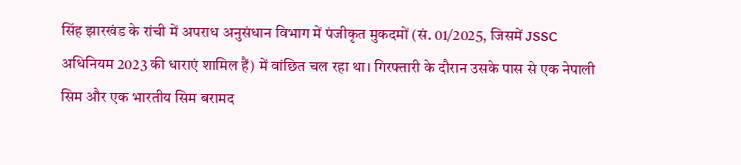सिंह झारखंड के रांची में अपराध अनुसंधान विभाग में पंजीकृत मुकदमों (सं. 01/2025, जिसमें JSSC अधिनियम 2023 की धाराएं शामिल हैं) में वांछित चल रहा था। गिरफ्तारी के दौरान उसके पास से एक नेपाली सिम और एक भारतीय सिम बरामद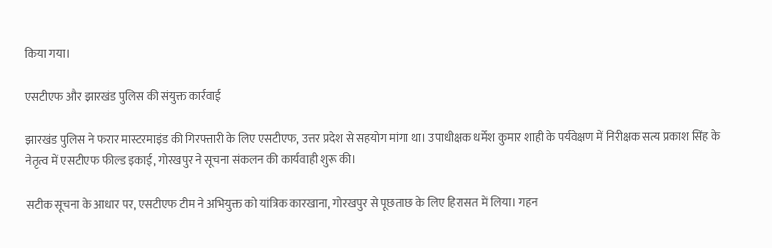किया गया।

एसटीएफ और झारखंड पुलिस की संयुक्त कार्रवाई

झारखंड पुलिस ने फरार मास्टरमाइंड की गिरफ्तारी के लिए एसटीएफ, उत्तर प्रदेश से सहयोग मांगा था। उपाधीक्षक धर्मेश कुमार शाही के पर्यवेक्षण में निरीक्षक सत्य प्रकाश सिंह के नेतृत्व में एसटीएफ फील्ड इकाई, गोरखपुर ने सूचना संकलन की कार्यवाही शुरू की।

सटीक सूचना के आधार पर, एसटीएफ टीम ने अभियुक्त को यांत्रिक कारखाना, गोरखपुर से पूछताछ के लिए हिरासत में लिया। गहन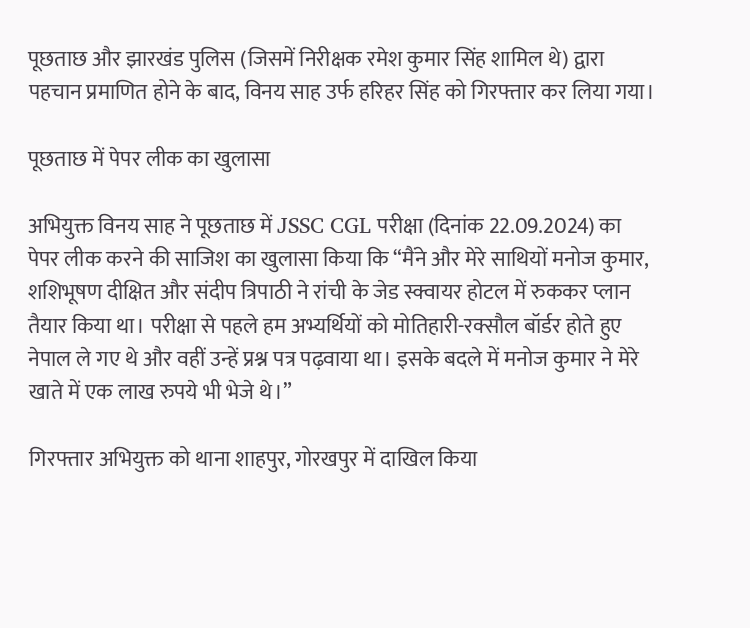पूछताछ और झारखंड पुलिस (जिसमें निरीक्षक रमेश कुमार सिंह शामिल थे) द्वारा पहचान प्रमाणित होने के बाद, विनय साह उर्फ हरिहर सिंह को गिरफ्तार कर लिया गया।

पूछताछ में पेपर लीक का खुलासा

अभियुक्त विनय साह ने पूछताछ में JSSC CGL परीक्षा (दिनांक 22.09.2024) का पेपर लीक करने की साजिश का खुलासा किया कि “मैंने और मेरे साथियों मनोज कुमार, शशिभूषण दीक्षित और संदीप त्रिपाठी ने रांची के जेड स्क्वायर होटल में रुककर प्लान तैयार किया था। परीक्षा से पहले हम अभ्यर्थियों को मोतिहारी-रक्सौल बॉर्डर होते हुए नेपाल ले गए थे और वहीं उन्हें प्रश्न पत्र पढ़वाया था। इसके बदले में मनोज कुमार ने मेरे खाते में एक लाख रुपये भी भेजे थे।”

गिरफ्तार अभियुक्त को थाना शाहपुर, गोरखपुर में दाखिल किया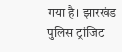गया है। झारखंड पुलिस ट्रांजिट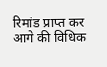रिमांड प्राप्त कर आगे की विधिक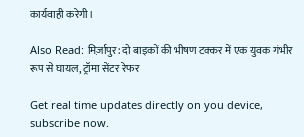कार्यवाही करेगी।

Also Read: मिर्ज़ापुर: दो बाइकों की भीषण टक्कर में एक युवक गंभीर रूप से घायल, ट्रॉमा सेंटर रेफर

Get real time updates directly on you device, subscribe now.